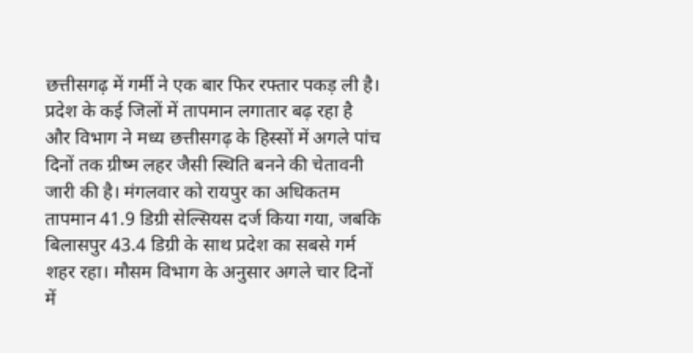छत्तीसगढ़ में गर्मी ने एक बार फिर रफ्तार पकड़ ली है। प्रदेश के कई जिलों में तापमान लगातार बढ़ रहा है और विभाग ने मध्य छत्तीसगढ़ के हिस्सों में अगले पांच दिनों तक ग्रीष्म लहर जैसी स्थिति बनने की चेतावनी जारी की है। मंगलवार को रायपुर का अधिकतम तापमान 41.9 डिग्री सेल्सियस दर्ज किया गया, जबकि बिलासपुर 43.4 डिग्री के साथ प्रदेश का सबसे गर्म शहर रहा। मौसम विभाग के अनुसार अगले चार दिनों में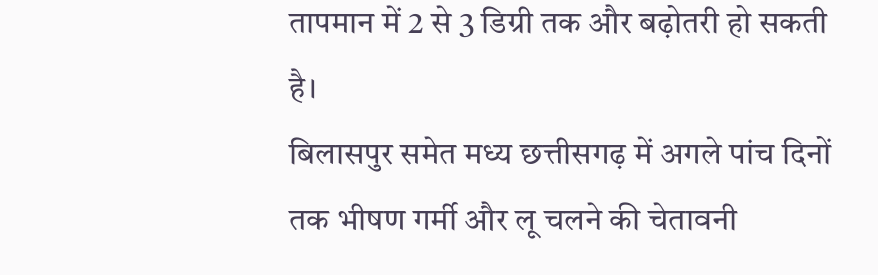तापमान में 2 से 3 डिग्री तक और बढ़ोतरी हो सकती है।
बिलासपुर समेत मध्य छत्तीसगढ़ में अगले पांच दिनों तक भीषण गर्मी और लू चलने की चेतावनी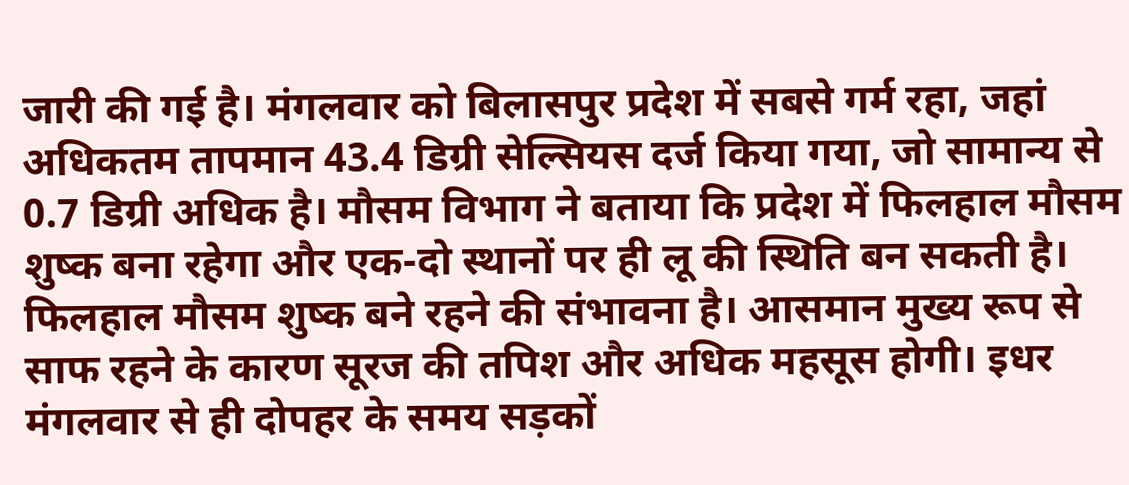जारी की गई है। मंगलवार को बिलासपुर प्रदेश में सबसे गर्म रहा, जहां अधिकतम तापमान 43.4 डिग्री सेल्सियस दर्ज किया गया, जो सामान्य से 0.7 डिग्री अधिक है। मौसम विभाग ने बताया कि प्रदेश में फिलहाल मौसम शुष्क बना रहेगा और एक-दो स्थानों पर ही लू की स्थिति बन सकती है। फिलहाल मौसम शुष्क बने रहने की संभावना है। आसमान मुख्य रूप से साफ रहने के कारण सूरज की तपिश और अधिक महसूस होगी। इधर मंगलवार से ही दोपहर के समय सड़कों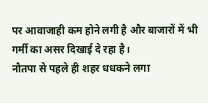पर आवाजाही कम होने लगी है और बाजारों में भी गर्मी का असर दिखाई दे रहा है।
नौतपा से पहले ही शहर धधकने लगा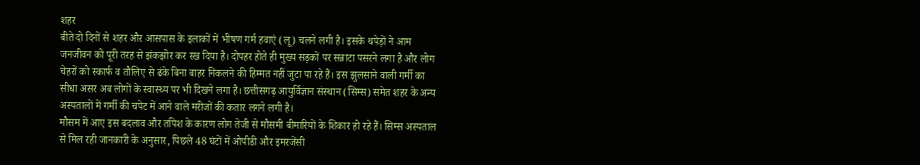शहर
बीते दो दिनों से शहर और आसपास के इलाकों में भीषण गर्म हवाएं (लू) चलने लगी है। इसके थपेड़ों ने आम जनजीवन को पूरी तरह से झंकझोर कर रख दिया है। दोपहर होते ही मुख्य सड़कों पर सन्नाटा पसरने लगा है और लोग चेहरों को स्कार्फ व तौलिए से ढंके बिना बाहर निकलने की हिम्मत नहीं जुटा पा रहे हैं। इस झुलसाने वाली गर्मी का सीधा असर अब लोगों के स्वास्थ्य पर भी दिखने लगा है। छत्तीसगढ़ आयुर्विज्ञान संस्थान (सिम्स) समेत शहर के अन्य अस्पतालों में गर्मी की चपेट में आने वाले मरीजों की कतार लगने लगी है।
मौसम में आए इस बदलाव और तपिश के कारण लोग तेजी से मौसमी बीमारियों के शिकार हो रहे हैं। सिम्स अस्पताल से मिल रही जानकारी के अनुसार, पिछले 48 घंटों में ओपीडी और इमरजेंसी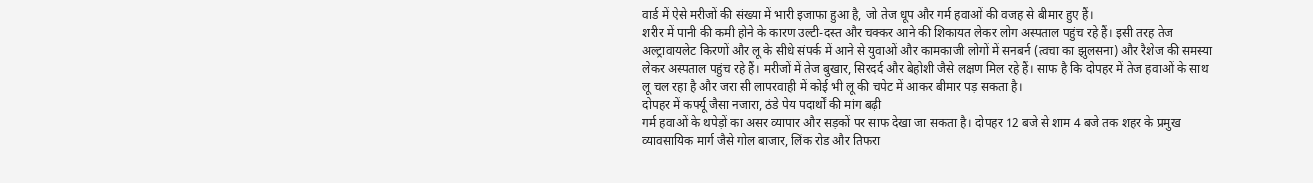वार्ड में ऐसे मरीजों की संख्या में भारी इजाफा हुआ है, जो तेज धूप और गर्म हवाओं की वजह से बीमार हुए हैं।
शरीर में पानी की कमी होने के कारण उल्टी-दस्त और चक्कर आने की शिकायत लेकर लोग अस्पताल पहुंच रहे हैं। इसी तरह तेज अल्ट्रावायलेट किरणों और लू के सीधे संपर्क में आने से युवाओं और कामकाजी लोगों में सनबर्न (त्वचा का झुलसना) और रैशेज की समस्या लेकर अस्पताल पहुंच रहे हैं। मरीजों में तेज बुखार, सिरदर्द और बेहोशी जैसे लक्षण मिल रहे हैं। साफ है कि दोपहर में तेज हवाओं के साथ लू चल रहा है और जरा सी लापरवाही में कोई भी लू की चपेट में आकर बीमार पड़ सकता है।
दोपहर में कर्फ्यू जैसा नजारा, ठंडे पेय पदार्थों की मांग बढ़ी
गर्म हवाओं के थपेड़ों का असर व्यापार और सड़कों पर साफ देखा जा सकता है। दोपहर 12 बजे से शाम 4 बजे तक शहर के प्रमुख व्यावसायिक मार्ग जैसे गोल बाजार, लिंक रोड और तिफरा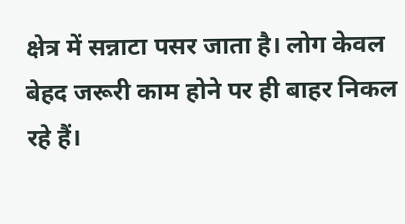क्षेत्र में सन्नाटा पसर जाता है। लोग केवल बेहद जरूरी काम होने पर ही बाहर निकल रहे हैं।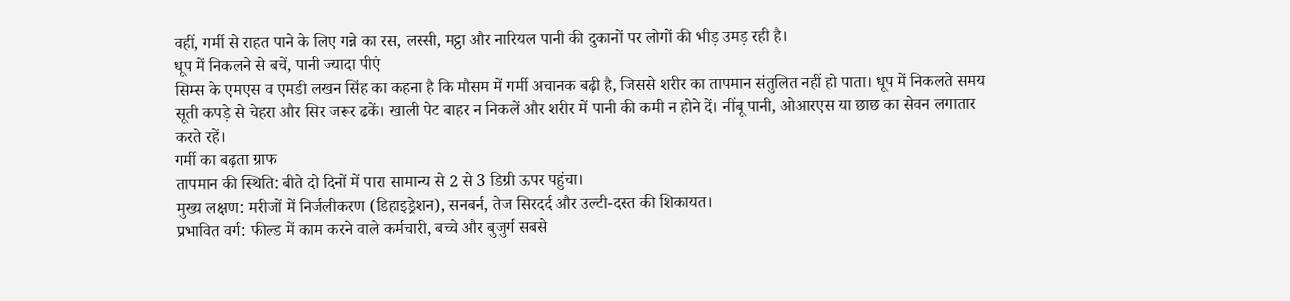वहीं, गर्मी से राहत पाने के लिए गन्ने का रस, लस्सी, मट्ठा और नारियल पानी की दुकानों पर लोगों की भीड़ उमड़ रही है।
धूप में निकलने से बचें, पानी ज्यादा पीएं
सिम्स के एमएस व एमडी लखन सिंह का कहना है कि मौसम में गर्मी अचानक बढ़ी है, जिससे शरीर का तापमान संतुलित नहीं हो पाता। धूप में निकलते समय सूती कपड़े से चेहरा और सिर जरूर ढकें। खाली पेट बाहर न निकलें और शरीर में पानी की कमी न होने दें। नींबू पानी, ओआरएस या छाछ का सेवन लगातार करते रहें।
गर्मी का बढ़ता ग्राफ
तापमान की स्थिति: बीते दो दिनों में पारा सामान्य से 2 से 3 डिग्री ऊपर पहुंचा।
मुख्य लक्षण: मरीजों में निर्जलीकरण (डिहाइड्रेशन), सनबर्न, तेज सिरदर्द और उल्टी-दस्त की शिकायत।
प्रभावित वर्ग: फील्ड में काम करने वाले कर्मचारी, बच्चे और बुजुर्ग सबसे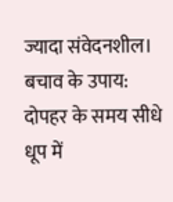ज्यादा संवेदनशील।
बचाव के उपाय: दोपहर के समय सीधे धूप में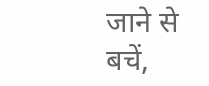जाने से बचें,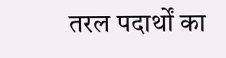तरल पदार्थों का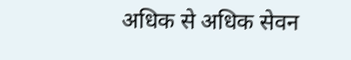अधिक से अधिक सेवन